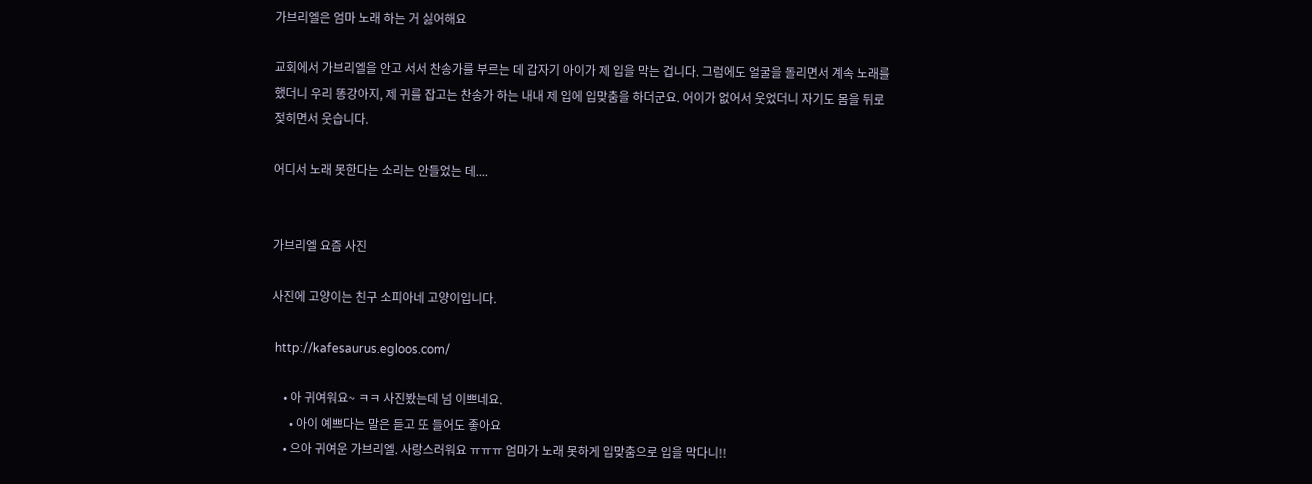가브리엘은 엄마 노래 하는 거 싫어해요

교회에서 가브리엘을 안고 서서 찬송가를 부르는 데 갑자기 아이가 제 입을 막는 겁니다. 그럼에도 얼굴을 돌리면서 계속 노래를 했더니 우리 똥강아지, 제 귀를 잡고는 찬송가 하는 내내 제 입에 입맞춤을 하더군요. 어이가 없어서 웃었더니 자기도 몸을 뒤로 젖히면서 웃습니다.

어디서 노래 못한다는 소리는 안들었는 데....


가브리엘 요즘 사진

사진에 고양이는 친구 소피아네 고양이입니다.

 http://kafesaurus.egloos.com/

    • 아 귀여워요~ ㅋㅋ 사진봤는데 넘 이쁘네요.
      • 아이 예쁘다는 말은 듣고 또 들어도 좋아요
    • 으아 귀여운 가브리엘. 사랑스러워요 ㅠㅠㅠ 엄마가 노래 못하게 입맞춤으로 입을 막다니!!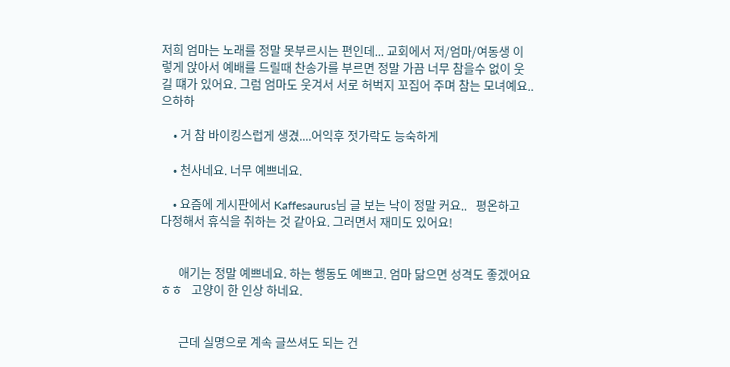저희 엄마는 노래를 정말 못부르시는 편인데... 교회에서 저/엄마/여동생 이렇게 앉아서 예배를 드릴때 찬송가를 부르면 정말 가끔 너무 참을수 없이 웃길 떄가 있어요. 그럼 엄마도 웃겨서 서로 허벅지 꼬집어 주며 참는 모녀예요.. 으하하

    • 거 참 바이킹스럽게 생겼....어익후 젓가락도 능숙하게

    • 천사네요. 너무 예쁘네요.

    • 요즘에 게시판에서 Kaffesaurus님 글 보는 낙이 정말 커요..   평온하고 다정해서 휴식을 취하는 것 같아요. 그러면서 재미도 있어요!


      애기는 정말 예쁘네요. 하는 행동도 예쁘고. 엄마 닮으면 성격도 좋겠어요ㅎㅎ   고양이 한 인상 하네요.


      근데 실명으로 계속 글쓰셔도 되는 건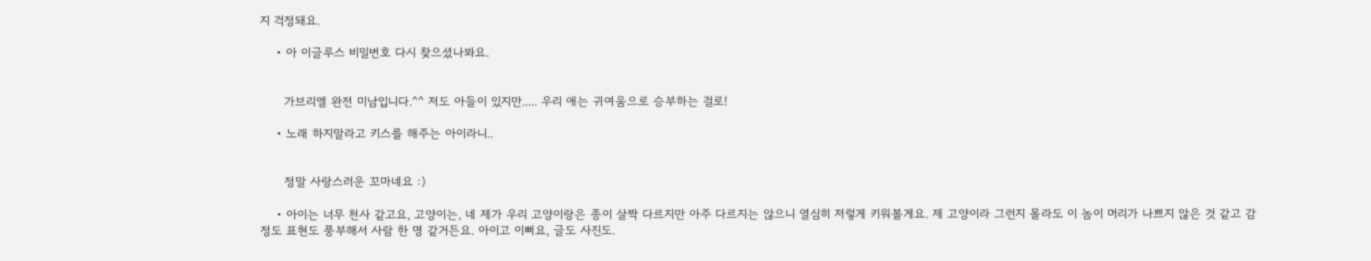지 걱정돼요.

    • 아 이글루스 비밀번호 다시 찾으셨나봐요.


      가브리엘 완전 미남입니다.^^ 저도 아들이 있지만..... 우리 애는 귀여움으로 승부하는 걸로!

    • 노래 하지말라고 키스를 해주는 아이라니..


      정말 사랑스러운 꼬마네요 :)

    • 아이는 너무 천사 같고요, 고양이는, 네 제가 우리 고양이랑은 종이 살짝 다르지만 아주 다르지는 않으니 열심히 저렇게 키워볼게요. 제 고양이라 그런지 몰라도 이 놈이 머리가 나쁘지 않은 것 같고 감정도 표현도 풍부해서 사람 한 명 같거든요. 아이고 이뻐요, 글도 사진도.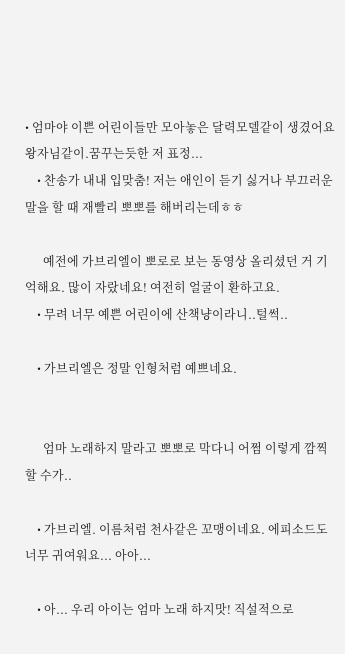• 엄마야 이쁜 어린이들만 모아놓은 달력모델같이 생겼어요 왕자님같이.꿈꾸는듯한 저 표정...
    • 찬송가 내내 입맞춤! 저는 애인이 듣기 싫거나 부끄러운 말을 할 때 재빨리 뽀뽀를 해버리는데ㅎㅎ

      예전에 가브리엘이 뽀로로 보는 동영상 올리셨던 거 기억해요. 많이 자랐네요! 여전히 얼굴이 환하고요.
    • 무려 너무 예쁜 어린이에 산책냥이라니..털썩..

    • 가브리엘은 정말 인형처럼 예쁘네요.


      엄마 노래하지 말라고 뽀뽀로 막다니 어쩜 이렇게 깜찍할 수가..

    • 가브리엘. 이름처럼 천사같은 꼬맹이네요. 에피소드도 너무 귀여워요... 아아...

    • 아... 우리 아이는 엄마 노래 하지맛! 직설적으로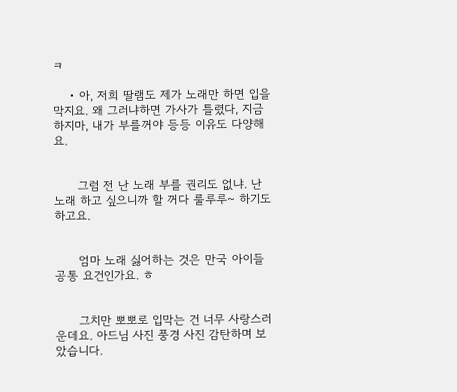ㅋ

    • 아, 저희 딸램도 제가 노래만 하면 입을 막지요. 왜 그러냐하면 가사가 틀렸다, 지금 하지마, 내가 부를꺼야 등등 이유도 다양해요.


      그럼 전 난 노래 부를 권리도 없냐. 난 노래 하고 싶으니까 할 꺼다 룰루루~ 하기도 하고요.


      엄마 노래 싫어하는 것은 만국 아이들 공통 요건인가요. ㅎ


      그치만 뽀뽀로 입막는 건 너무 사랑스러운데요. 아드님 사진 풍경 사진 감탄하며 보았습니다.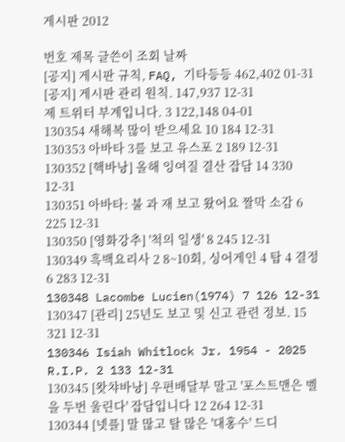게시판 2012

번호 제목 글쓴이 조회 날짜
[공지] 게시판 규칙, FAQ, 기타등등 462,402 01-31
[공지] 게시판 관리 원칙. 147,937 12-31
제 트위터 부계입니다. 3 122,148 04-01
130354 새해복 많이 받으세요 10 184 12-31
130353 아바타 3를 보고 유스포 2 189 12-31
130352 [핵바낭] 올해 잉여질 결산 잡담 14 330 12-31
130351 아바타: 불 과 재 보고 왔어요 짤막 소감 6 225 12-31
130350 [영화강추] '척의 일생' 8 245 12-31
130349 흑백요리사 2 8~10회, 싱어게인 4 탑 4 결정 6 283 12-31
130348 Lacombe Lucien(1974) 7 126 12-31
130347 [관리] 25년도 보고 및 신고 관련 정보. 15 321 12-31
130346 Isiah Whitlock Jr. 1954 - 2025 R.I.P. 2 133 12-31
130345 [왓챠바낭] 우편배달부 말고 '포스트맨은 벨을 두번 울린다' 잡담입니다 12 264 12-31
130344 [넷플] 말 많고 탈 많은 '대홍수' 드디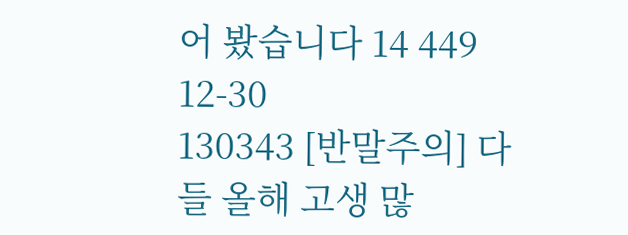어 봤습니다 14 449 12-30
130343 [반말주의] 다들 올해 고생 많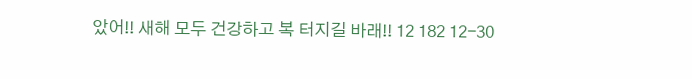았어!! 새해 모두 건강하고 복 터지길 바래!! 12 182 12-30